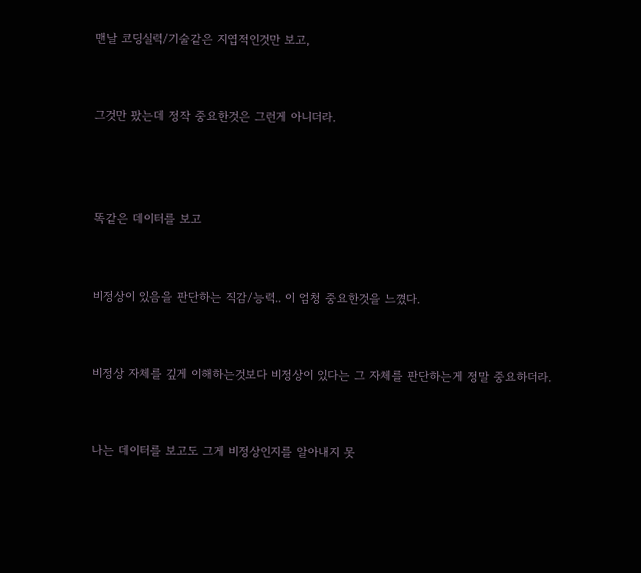맨날 코딩실력/기술같은 지엽적인것만 보고,


그것만 팠는데 정작 중요한것은 그런게 아니더라.



똑같은 데이터를 보고


비정상이 있음을 판단하는 직감/능력.. 이 엄청 중요한것을 느꼈다.


비정상 자체를 깊게 이해하는것보다 비정상이 있다는 그 자체를 판단하는게 정말 중요하더라.


나는 데이터를 보고도 그게 비정상인지를 알아내지 못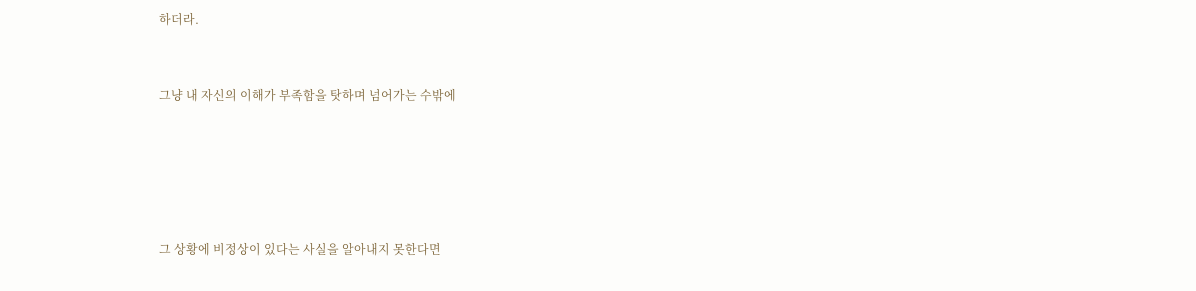하더라.


그냥 내 자신의 이해가 부족함을 탓하며 넘어가는 수밖에





그 상황에 비정상이 있다는 사실을 알아내지 못한다면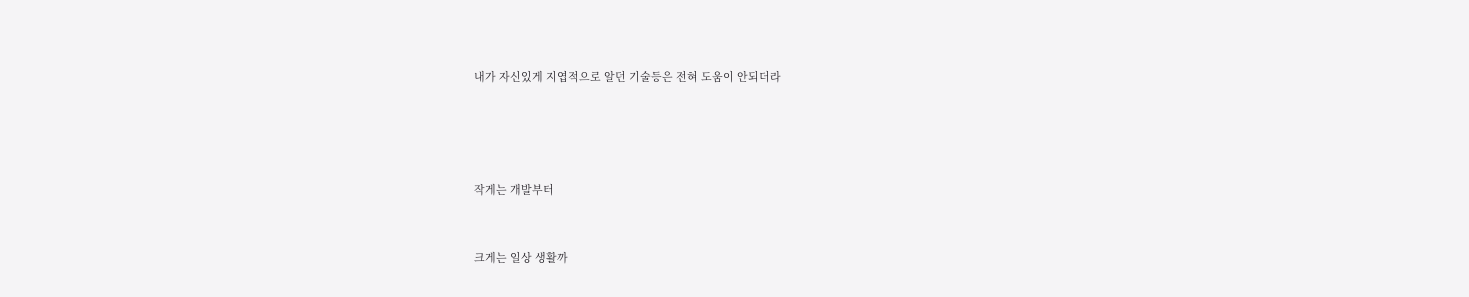내가 자신있게 지엽적으로 알던 기술등은 전혀 도움이 안되더라




작게는 개발부터


크게는 일상 생활까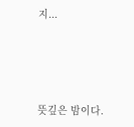지...





뜻깊은 밤이다.